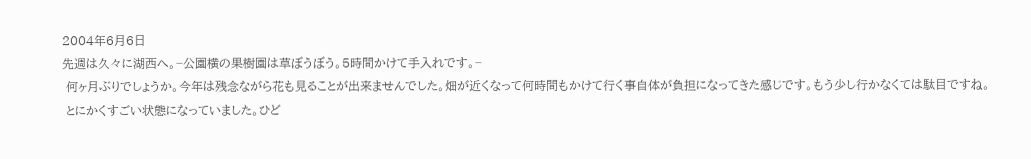2004年6月6日
先週は久々に湖西へ。−公園横の果樹園は草ぼうぼう。5時間かけて手入れです。−
 何ヶ月ぶりでしょうか。今年は残念ながら花も見ることが出来ませんでした。畑が近くなって何時間もかけて行く事自体が負担になってきた感じです。もう少し行かなくては駄目ですね。
 とにかくすごい状態になっていました。ひど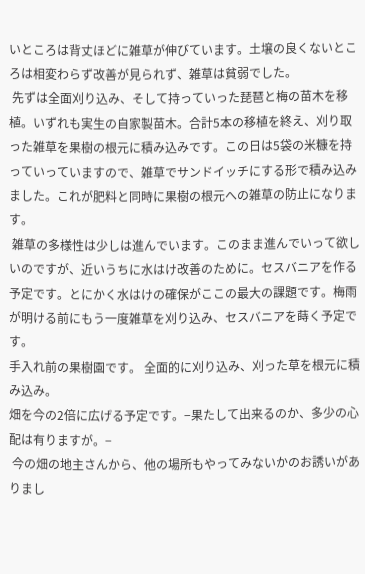いところは背丈ほどに雑草が伸びています。土壌の良くないところは相変わらず改善が見られず、雑草は貧弱でした。
 先ずは全面刈り込み、そして持っていった琵琶と梅の苗木を移植。いずれも実生の自家製苗木。合計5本の移植を終え、刈り取った雑草を果樹の根元に積み込みです。この日は5袋の米糠を持っていっていますので、雑草でサンドイッチにする形で積み込みました。これが肥料と同時に果樹の根元への雑草の防止になります。
 雑草の多様性は少しは進んでいます。このまま進んでいって欲しいのですが、近いうちに水はけ改善のために。セスバニアを作る予定です。とにかく水はけの確保がここの最大の課題です。梅雨が明ける前にもう一度雑草を刈り込み、セスバニアを蒔く予定です。
手入れ前の果樹園です。 全面的に刈り込み、刈った草を根元に積み込み。
畑を今の2倍に広げる予定です。−果たして出来るのか、多少の心配は有りますが。−
 今の畑の地主さんから、他の場所もやってみないかのお誘いがありまし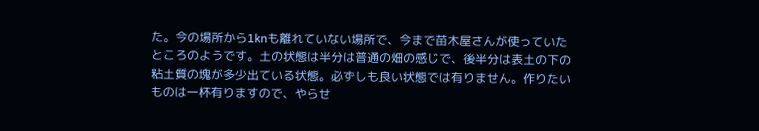た。今の場所から1knも離れていない場所で、今まで苗木屋さんが使っていたところのようです。土の状態は半分は普通の畑の感じで、後半分は表土の下の粘土質の塊が多少出ている状態。必ずしも良い状態では有りません。作りたいものは一杯有りますので、やらせ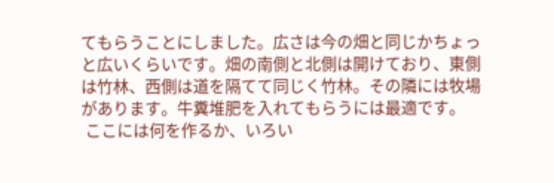てもらうことにしました。広さは今の畑と同じかちょっと広いくらいです。畑の南側と北側は開けており、東側は竹林、西側は道を隔てて同じく竹林。その隣には牧場があります。牛糞堆肥を入れてもらうには最適です。
 ここには何を作るか、いろい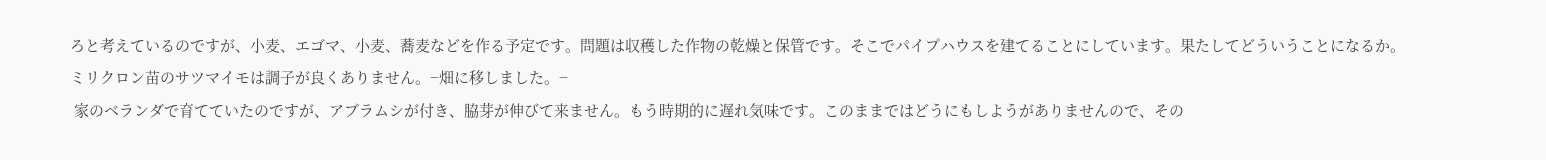ろと考えているのですが、小麦、エゴマ、小麦、蕎麦などを作る予定です。問題は収穫した作物の乾燥と保管です。そこでパイプハウスを建てることにしています。果たしてどういうことになるか。
ミリクロン苗のサツマイモは調子が良くありません。−畑に移しました。−
 家のベランダで育てていたのですが、アブラムシが付き、脇芽が伸びて来ません。もう時期的に遅れ気味です。このままではどうにもしようがありませんので、その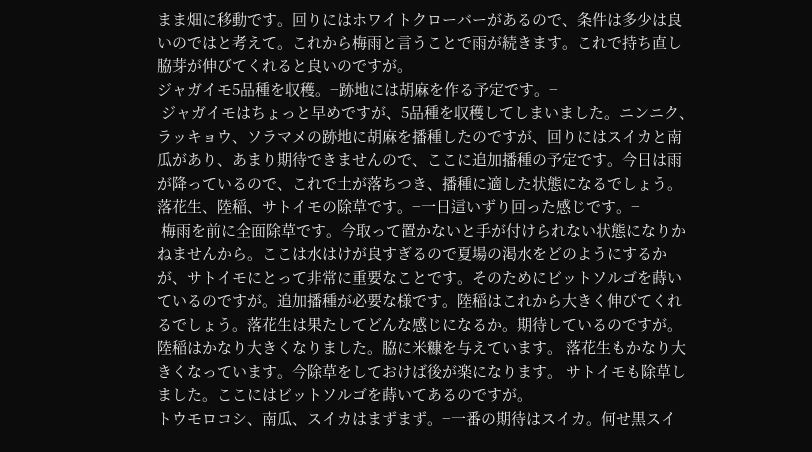まま畑に移動です。回りにはホワイトクローバーがあるので、条件は多少は良いのではと考えて。これから梅雨と言うことで雨が続きます。これで持ち直し脇芽が伸びてくれると良いのですが。
ジャガイモ5品種を収穫。−跡地には胡麻を作る予定です。−
 ジャガイモはちょっと早めですが、5品種を収穫してしまいました。ニンニク、ラッキョウ、ソラマメの跡地に胡麻を播種したのですが、回りにはスイカと南瓜があり、あまり期待できませんので、ここに追加播種の予定です。今日は雨が降っているので、これで土が落ちつき、播種に適した状態になるでしょう。
落花生、陸稲、サトイモの除草です。−一日這いずり回った感じです。−
 梅雨を前に全面除草です。今取って置かないと手が付けられない状態になりかねませんから。ここは水はけが良すぎるので夏場の渇水をどのようにするかが、サトイモにとって非常に重要なことです。そのためにビットソルゴを蒔いているのですが。追加播種が必要な様です。陸稲はこれから大きく伸びてくれるでしょう。落花生は果たしてどんな感じになるか。期待しているのですが。
陸稲はかなり大きくなりました。脇に米糠を与えています。 落花生もかなり大きくなっています。今除草をしておけば後が楽になります。 サトイモも除草しました。ここにはビットソルゴを蒔いてあるのですが。
トウモロコシ、南瓜、スイカはまずまず。−一番の期待はスイカ。何せ黒スイ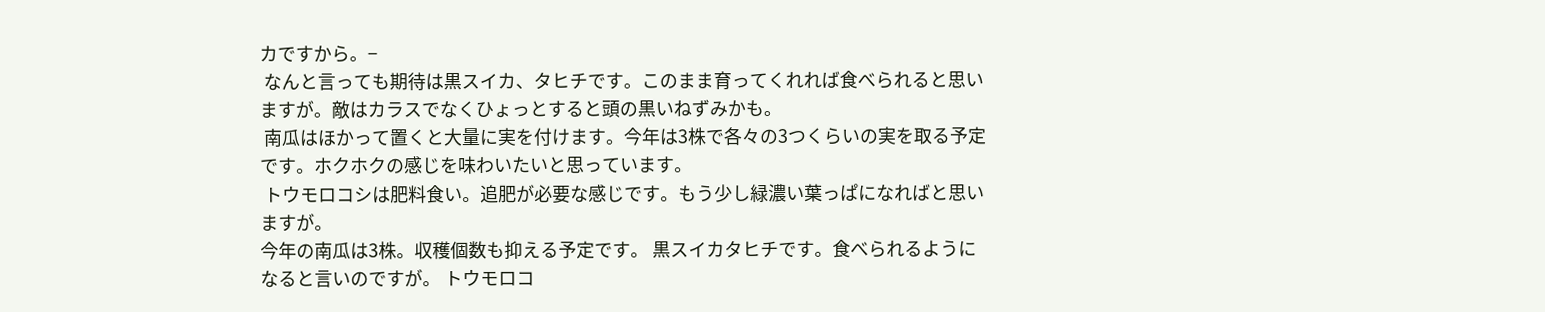カですから。−
 なんと言っても期待は黒スイカ、タヒチです。このまま育ってくれれば食べられると思いますが。敵はカラスでなくひょっとすると頭の黒いねずみかも。
 南瓜はほかって置くと大量に実を付けます。今年は3株で各々の3つくらいの実を取る予定です。ホクホクの感じを味わいたいと思っています。
 トウモロコシは肥料食い。追肥が必要な感じです。もう少し緑濃い葉っぱになればと思いますが。
今年の南瓜は3株。収穫個数も抑える予定です。 黒スイカタヒチです。食べられるようになると言いのですが。 トウモロコ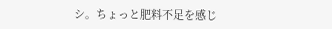シ。ちょっと肥料不足を感じ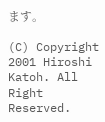ます。

(C) Copyright 2001 Hiroshi Katoh. All Right Reserved.